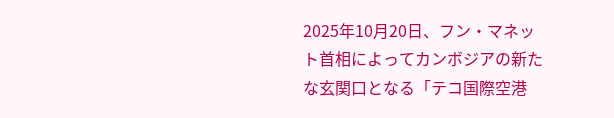2025年10月20日、フン・マネット首相によってカンボジアの新たな玄関口となる「テコ国際空港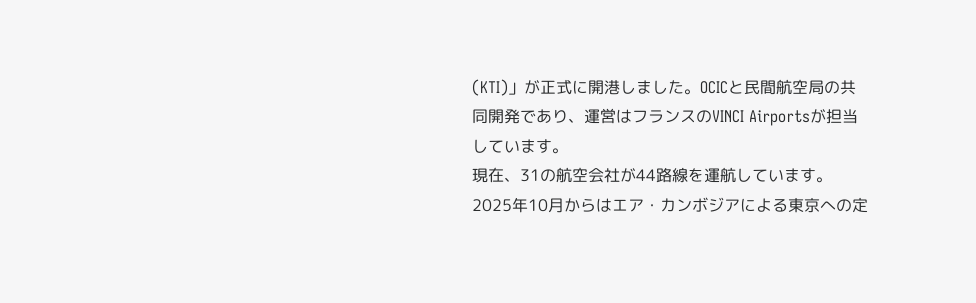(KTI)」が正式に開港しました。OCICと民間航空局の共同開発であり、運営はフランスのVINCI Airportsが担当しています。
現在、31の航空会社が44路線を運航しています。2025年10月からはエア・カンボジアによる東京への定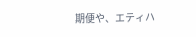期便や、エティハ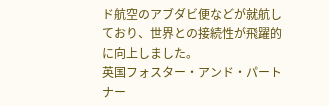ド航空のアブダビ便などが就航しており、世界との接続性が飛躍的に向上しました。
英国フォスター・アンド・パートナー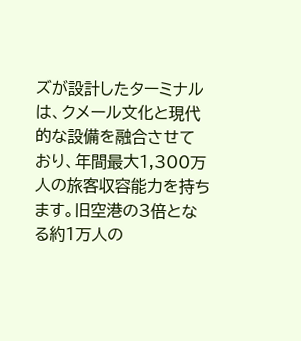ズが設計したターミナルは、クメール文化と現代的な設備を融合させており、年間最大1,300万人の旅客収容能力を持ちます。旧空港の3倍となる約1万人の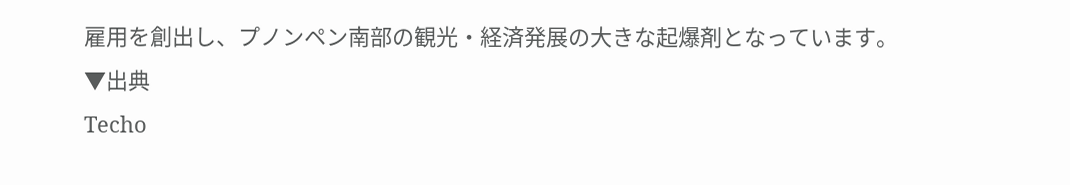雇用を創出し、プノンペン南部の観光・経済発展の大きな起爆剤となっています。
▼出典
Techo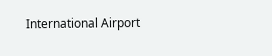International Airport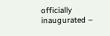officially inaugurated –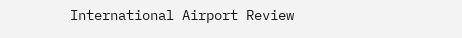International Airport Review